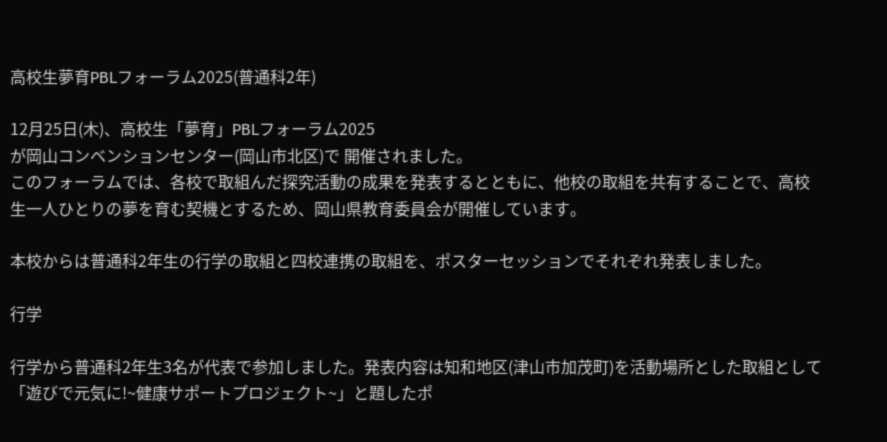高校生夢育PBLフォーラム2025(普通科2年)

12月25日(木)、高校生「夢育」PBLフォーラム2025
が岡山コンベンションセンター(岡山市北区)で 開催されました。
このフォーラムでは、各校で取組んだ探究活動の成果を発表するとともに、他校の取組を共有することで、高校生一人ひとりの夢を育む契機とするため、岡山県教育委員会が開催しています。

本校からは普通科2年生の行学の取組と四校連携の取組を、ポスターセッションでそれぞれ発表しました。

行学

行学から普通科2年生3名が代表で参加しました。発表内容は知和地区(津山市加茂町)を活動場所とした取組として「遊びで元気に!~健康サポートプロジェクト~」と題したポ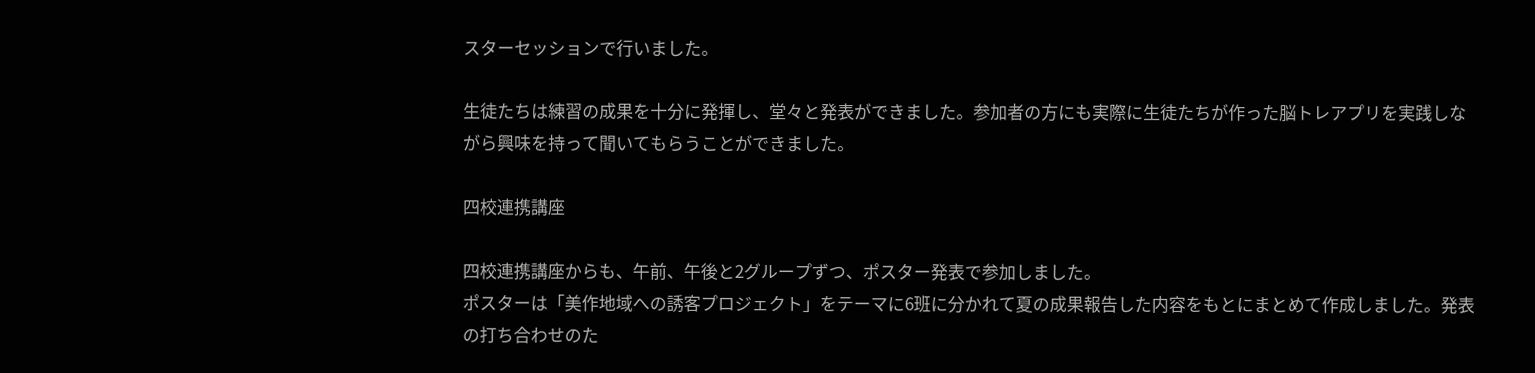スターセッションで行いました。

生徒たちは練習の成果を十分に発揮し、堂々と発表ができました。参加者の方にも実際に生徒たちが作った脳トレアプリを実践しながら興味を持って聞いてもらうことができました。

四校連携講座

四校連携講座からも、午前、午後と2グループずつ、ポスター発表で参加しました。
ポスターは「美作地域への誘客プロジェクト」をテーマに6班に分かれて夏の成果報告した内容をもとにまとめて作成しました。発表の打ち合わせのた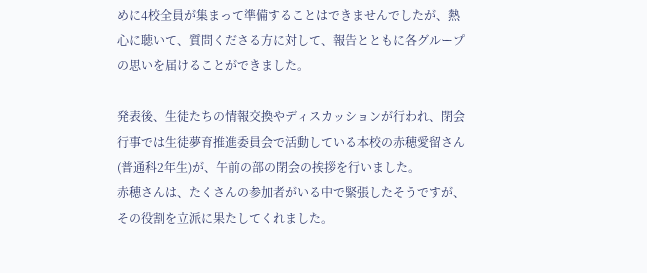めに4校全員が集まって準備することはできませんでしたが、熱心に聴いて、質問くださる方に対して、報告とともに各グループの思いを届けることができました。

発表後、生徒たちの情報交換やディスカッションが行われ、閉会行事では生徒夢育推進委員会で活動している本校の赤穂愛留さん(普通科2年生)が、午前の部の閉会の挨拶を行いました。
赤穂さんは、たくさんの参加者がいる中で緊張したそうですが、その役割を立派に果たしてくれました。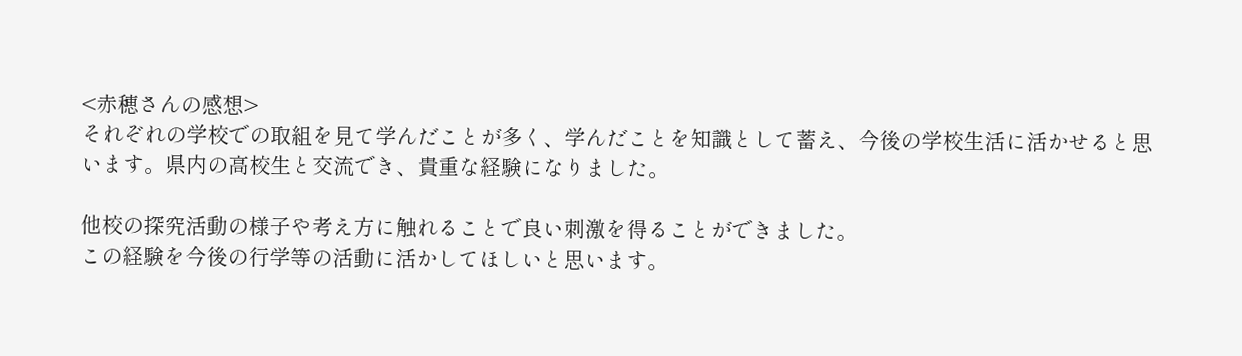<赤穂さんの感想>
それぞれの学校での取組を見て学んだことが多く、学んだことを知識として蓄え、今後の学校生活に活かせると思います。県内の高校生と交流でき、貴重な経験になりました。

他校の探究活動の様子や考え方に触れることで良い刺激を得ることができました。
この経験を今後の行学等の活動に活かしてほしいと思います。